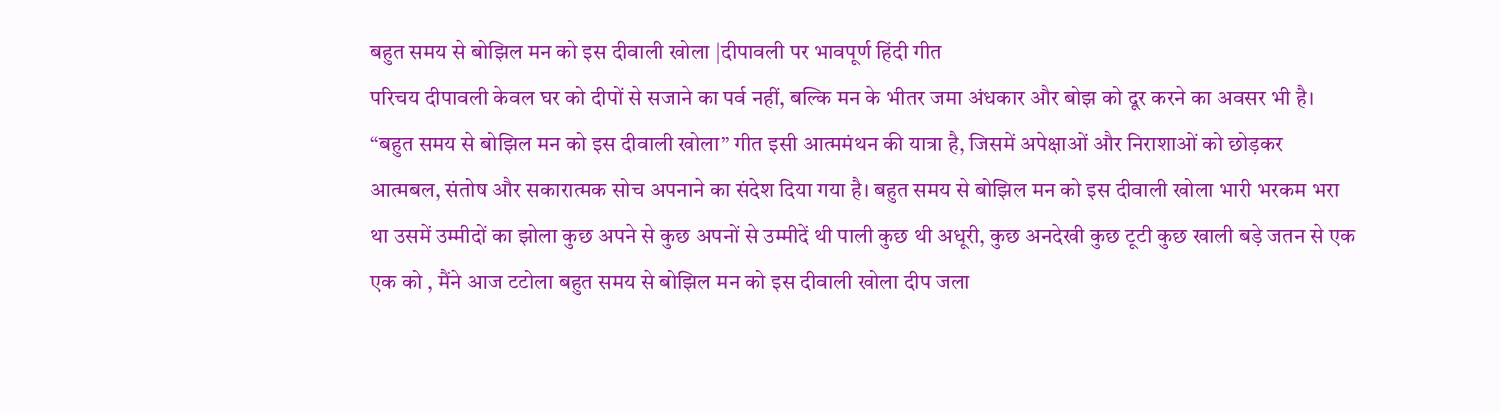बहुत समय से बोझिल मन को इस दीवाली खोला |दीपावली पर भावपूर्ण हिंदी गीत
परिचय दीपावली केवल घर को दीपों से सजाने का पर्व नहीं, बल्कि मन के भीतर जमा अंधकार और बोझ को दूर करने का अवसर भी है। “बहुत समय से बोझिल मन को इस दीवाली खोला” गीत इसी आत्ममंथन की यात्रा है, जिसमें अपेक्षाओं और निराशाओं को छोड़कर आत्मबल, संतोष और सकारात्मक सोच अपनाने का संदेश दिया गया है। बहुत समय से बोझिल मन को इस दीवाली खोला भारी भरकम भरा था उसमें उम्मीदों का झोला कुछ अपने से कुछ अपनों से उम्मीदें थी पाली कुछ थी अधूरी, कुछ अनदेखी कुछ टूटी कुछ खाली बड़े जतन से एक एक को , मैंने आज टटोला बहुत समय से बोझिल मन को इस दीवाली खोला दीप जला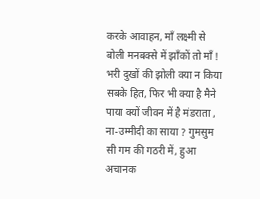करके आवाहन, माँ लक्ष्मी से बोली मनबक्से में झाँकों तो माँ ! भरी दुखों की झोली क्या न किया सबके हित, फिर भी क्या है मैने पाया क्यों जीवन में है मंडराता , ना-उम्मीदी का साया ? गुमसुम सी गम की गठरी में, हुआ अचानक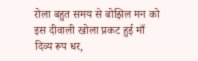रोला बहुत समय से बोझिल मन को इस दीवाली खोला प्रकट हुई माँ दिव्य रूप धर,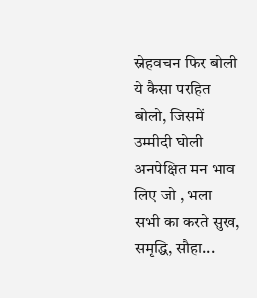स्नेहवचन फिर बोली ये कैसा परहित बोलो, जिसमें उम्मीदी घोली अनपेक्षित मन भाव लिए जो , भला सभी का करते सुख, समृद्धि, सौहा...